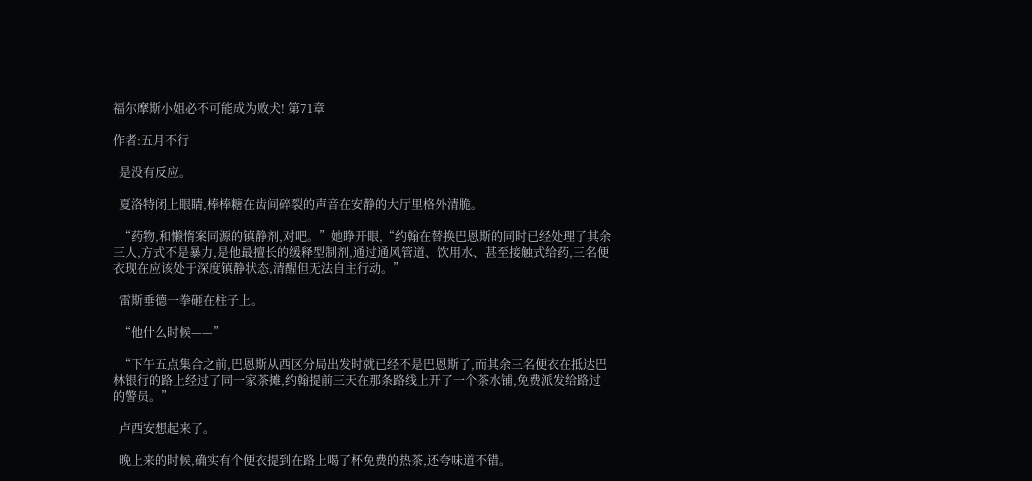福尔摩斯小姐必不可能成为败犬! 第71章

作者:五月不行

  是没有反应。

  夏洛特闭上眼睛,棒棒糖在齿间碎裂的声音在安静的大厅里格外清脆。

  “药物,和懒惰案同源的镇静剂,对吧。”她睁开眼,“约翰在替换巴恩斯的同时已经处理了其余三人,方式不是暴力,是他最擅长的缓释型制剂,通过通风管道、饮用水、甚至接触式给药,三名便衣现在应该处于深度镇静状态,清醒但无法自主行动。”

  雷斯垂德一拳砸在柱子上。

  “他什么时候——”

  “下午五点集合之前,巴恩斯从西区分局出发时就已经不是巴恩斯了,而其余三名便衣在抵达巴林银行的路上经过了同一家茶摊,约翰提前三天在那条路线上开了一个茶水铺,免费派发给路过的警员。”

  卢西安想起来了。

  晚上来的时候,确实有个便衣提到在路上喝了杯免费的热茶,还夸味道不错。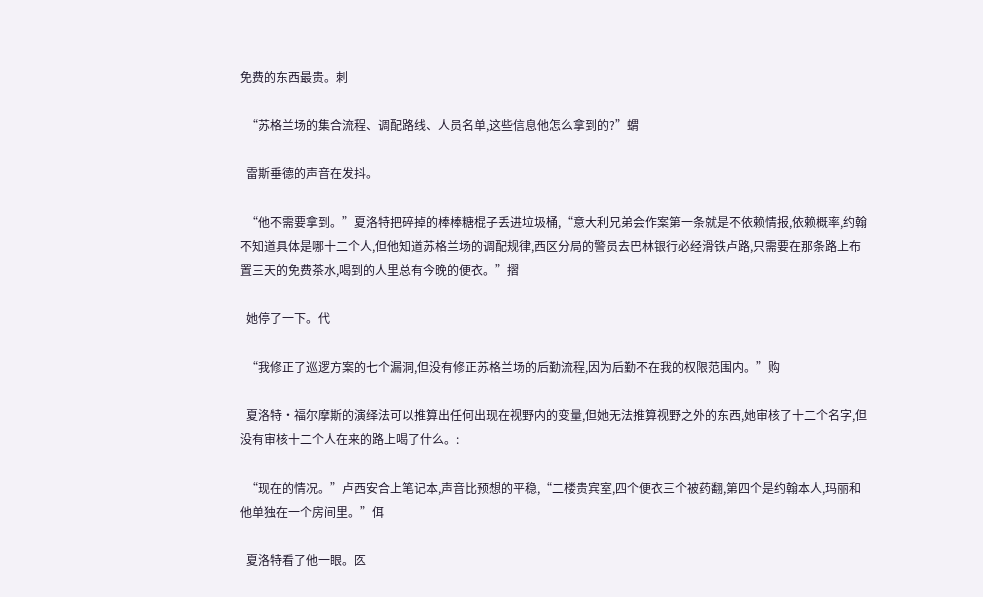免费的东西最贵。刺

  “苏格兰场的集合流程、调配路线、人员名单,这些信息他怎么拿到的?”蝟

  雷斯垂德的声音在发抖。

  “他不需要拿到。”夏洛特把碎掉的棒棒糖棍子丢进垃圾桶,“意大利兄弟会作案第一条就是不依赖情报,依赖概率,约翰不知道具体是哪十二个人,但他知道苏格兰场的调配规律,西区分局的警员去巴林银行必经滑铁卢路,只需要在那条路上布置三天的免费茶水,喝到的人里总有今晚的便衣。”摺

  她停了一下。代

  “我修正了巡逻方案的七个漏洞,但没有修正苏格兰场的后勤流程,因为后勤不在我的权限范围内。”购

  夏洛特·福尔摩斯的演绎法可以推算出任何出现在视野内的变量,但她无法推算视野之外的东西,她审核了十二个名字,但没有审核十二个人在来的路上喝了什么。:

  “现在的情况。”卢西安合上笔记本,声音比预想的平稳,“二楼贵宾室,四个便衣三个被药翻,第四个是约翰本人,玛丽和他单独在一个房间里。”佴

  夏洛特看了他一眼。匛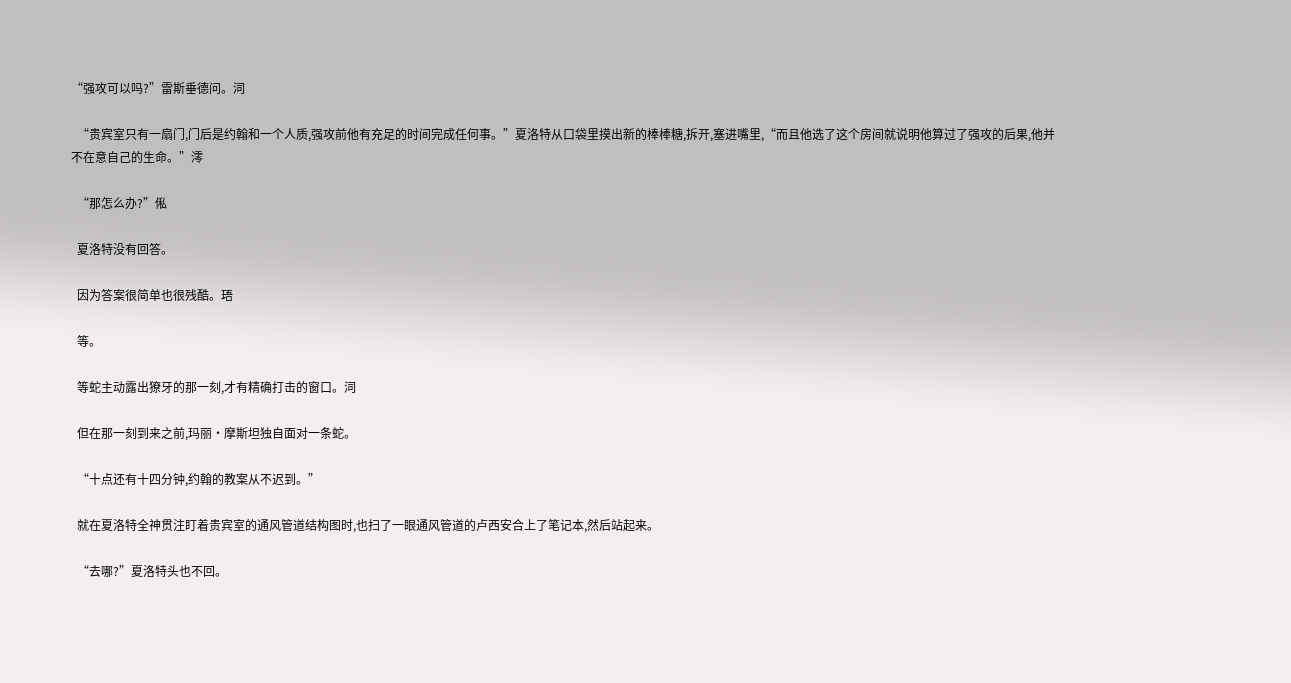“强攻可以吗?”雷斯垂德问。泀

  “贵宾室只有一扇门,门后是约翰和一个人质,强攻前他有充足的时间完成任何事。”夏洛特从口袋里摸出新的棒棒糖,拆开,塞进嘴里,“而且他选了这个房间就说明他算过了强攻的后果,他并不在意自己的生命。”澪

  “那怎么办?”俬

  夏洛特没有回答。

  因为答案很简单也很残酷。珸

  等。

  等蛇主动露出獠牙的那一刻,才有精确打击的窗口。泀

  但在那一刻到来之前,玛丽·摩斯坦独自面对一条蛇。

  “十点还有十四分钟,约翰的教案从不迟到。”

  就在夏洛特全神贯注盯着贵宾室的通风管道结构图时,也扫了一眼通风管道的卢西安合上了笔记本,然后站起来。

  “去哪?”夏洛特头也不回。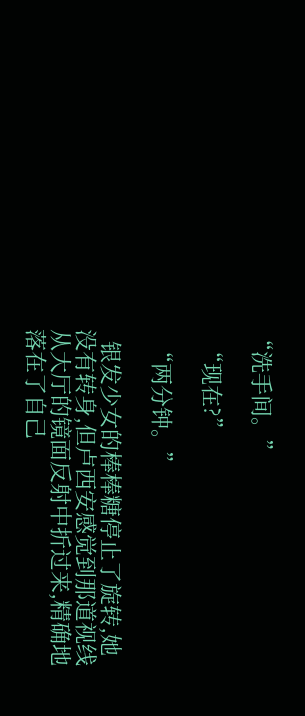“洗手间。”

  “现在?”

  “两分钟。”

  银发少女的棒棒糖停止了旋转,她没有转身,但卢西安感觉到那道视线从大厅的镜面反射中折过来,精确地落在了自己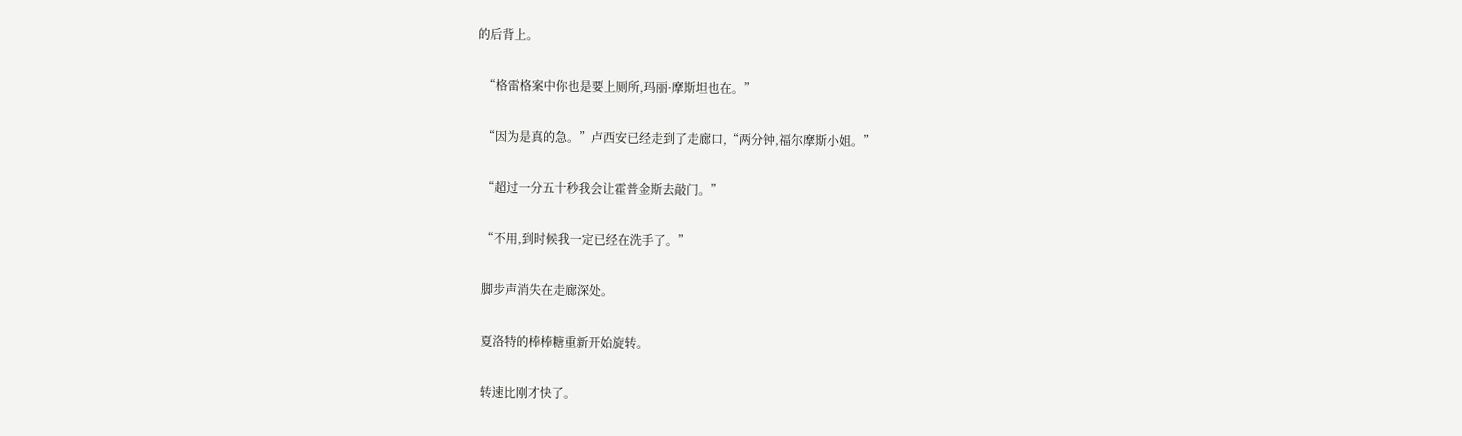的后背上。

  “格雷格案中你也是要上厕所,玛丽·摩斯坦也在。”

  “因为是真的急。”卢西安已经走到了走廊口,“两分钟,福尔摩斯小姐。”

  “超过一分五十秒我会让霍普金斯去敲门。”

  “不用,到时候我一定已经在洗手了。”

  脚步声消失在走廊深处。

  夏洛特的棒棒糖重新开始旋转。

  转速比刚才快了。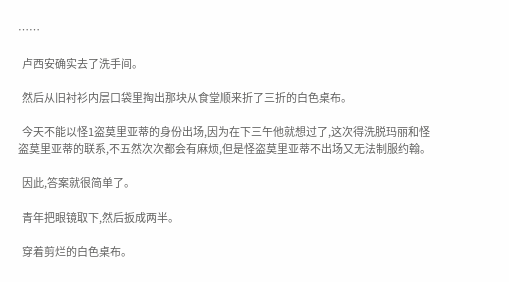……

  卢西安确实去了洗手间。

  然后从旧衬衫内层口袋里掏出那块从食堂顺来折了三折的白色桌布。

  今天不能以怪1盗莫里亚蒂的身份出场,因为在下三午他就想过了,这次得洗脱玛丽和怪盗莫里亚蒂的联系,不五然次次都会有麻烦,但是怪盗莫里亚蒂不出场又无法制服约翰。

  因此,答案就很简单了。

  青年把眼镜取下,然后扳成两半。

  穿着剪烂的白色桌布。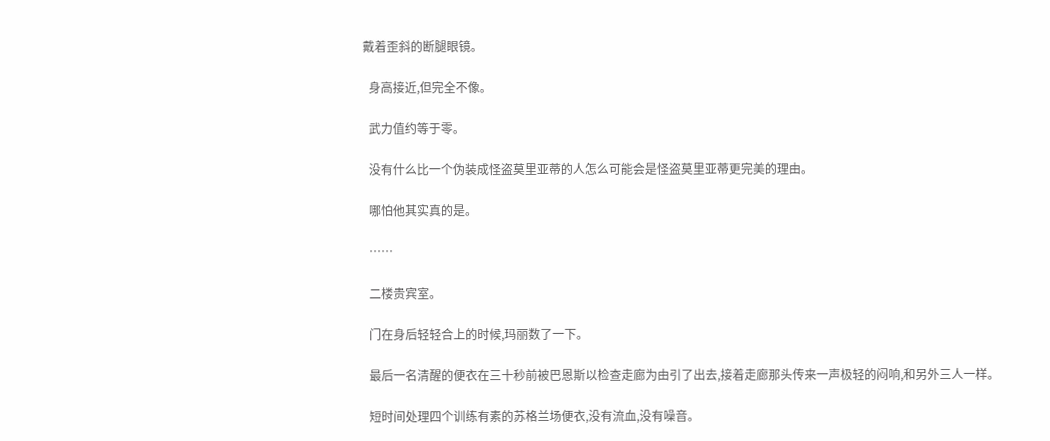戴着歪斜的断腿眼镜。

  身高接近,但完全不像。

  武力值约等于零。

  没有什么比一个伪装成怪盗莫里亚蒂的人怎么可能会是怪盗莫里亚蒂更完美的理由。

  哪怕他其实真的是。

  ……

  二楼贵宾室。

  门在身后轻轻合上的时候,玛丽数了一下。

  最后一名清醒的便衣在三十秒前被巴恩斯以检查走廊为由引了出去,接着走廊那头传来一声极轻的闷响,和另外三人一样。

  短时间处理四个训练有素的苏格兰场便衣,没有流血,没有噪音。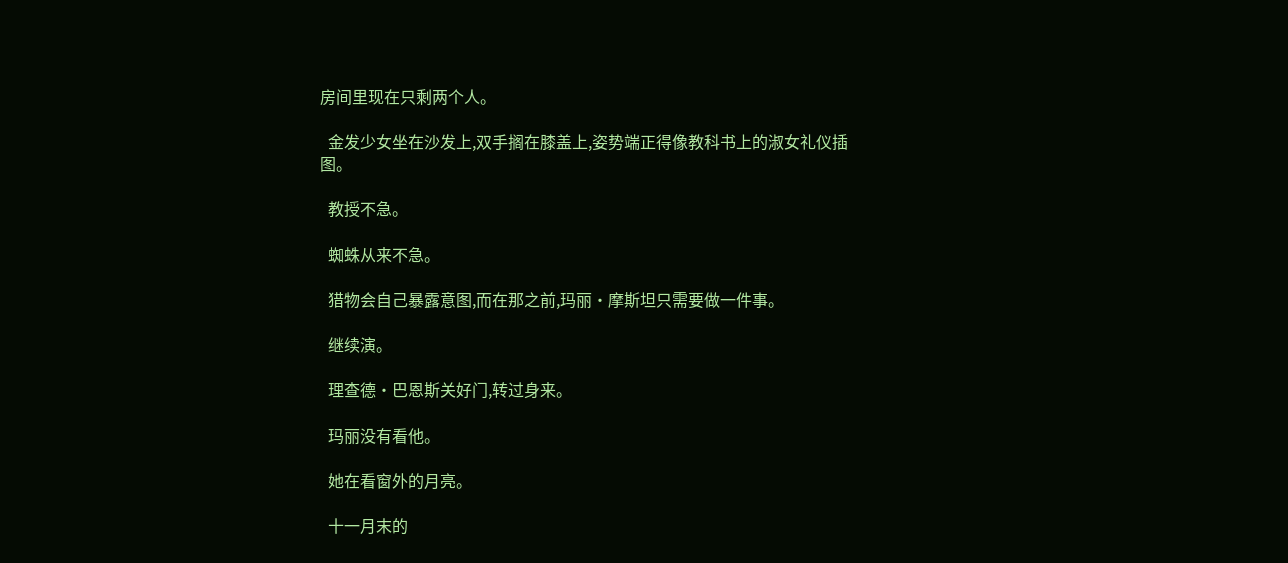房间里现在只剩两个人。

  金发少女坐在沙发上,双手搁在膝盖上,姿势端正得像教科书上的淑女礼仪插图。

  教授不急。

  蜘蛛从来不急。

  猎物会自己暴露意图,而在那之前,玛丽·摩斯坦只需要做一件事。

  继续演。

  理查德·巴恩斯关好门,转过身来。

  玛丽没有看他。

  她在看窗外的月亮。

  十一月末的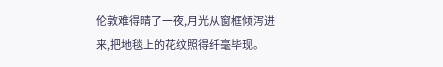伦敦难得晴了一夜,月光从窗框倾泻进来,把地毯上的花纹照得纤毫毕现。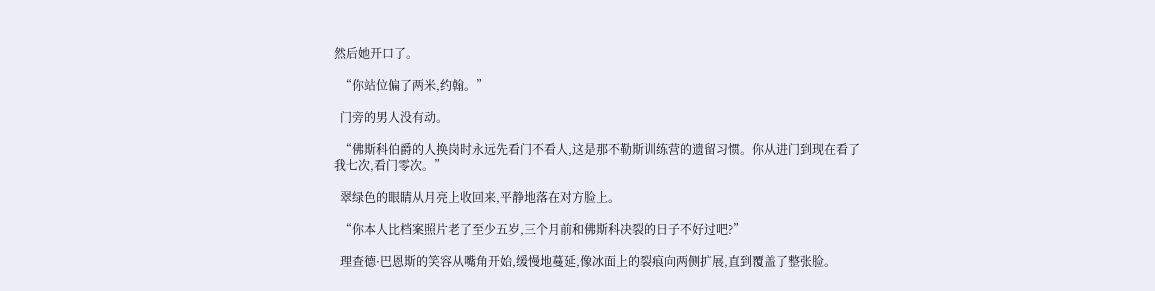然后她开口了。

  “你站位偏了两米,约翰。”

  门旁的男人没有动。

  “佛斯科伯爵的人换岗时永远先看门不看人,这是那不勒斯训练营的遗留习惯。你从进门到现在看了我七次,看门零次。”

  翠绿色的眼睛从月亮上收回来,平静地落在对方脸上。

  “你本人比档案照片老了至少五岁,三个月前和佛斯科决裂的日子不好过吧?”

  理查德·巴恩斯的笑容从嘴角开始,缓慢地蔓延,像冰面上的裂痕向两侧扩展,直到覆盖了整张脸。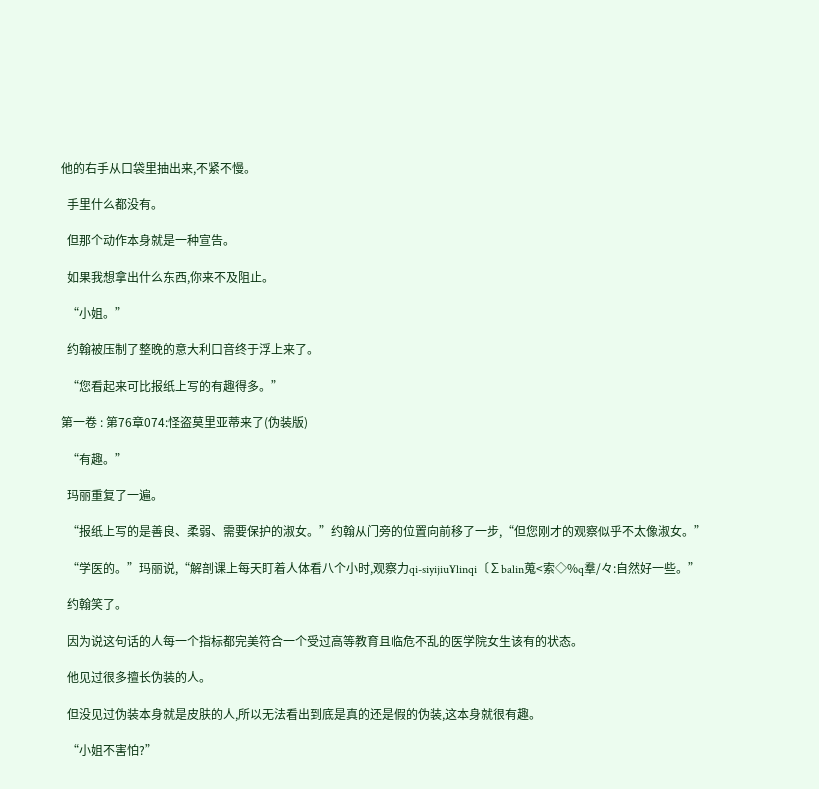他的右手从口袋里抽出来,不紧不慢。

  手里什么都没有。

  但那个动作本身就是一种宣告。

  如果我想拿出什么东西,你来不及阻止。

  “小姐。”

  约翰被压制了整晚的意大利口音终于浮上来了。

  “您看起来可比报纸上写的有趣得多。”

第一卷 : 第76章074:怪盗莫里亚蒂来了(伪装版)

  “有趣。”

  玛丽重复了一遍。

  “报纸上写的是善良、柔弱、需要保护的淑女。”约翰从门旁的位置向前移了一步,“但您刚才的观察似乎不太像淑女。”

  “学医的。”玛丽说,“解剖课上每天盯着人体看八个小时,观察力qi-siyijiu¥linqi〔∑balin蒐<索◇%q羣/々:自然好一些。”

  约翰笑了。

  因为说这句话的人每一个指标都完美符合一个受过高等教育且临危不乱的医学院女生该有的状态。

  他见过很多擅长伪装的人。

  但没见过伪装本身就是皮肤的人,所以无法看出到底是真的还是假的伪装,这本身就很有趣。

  “小姐不害怕?”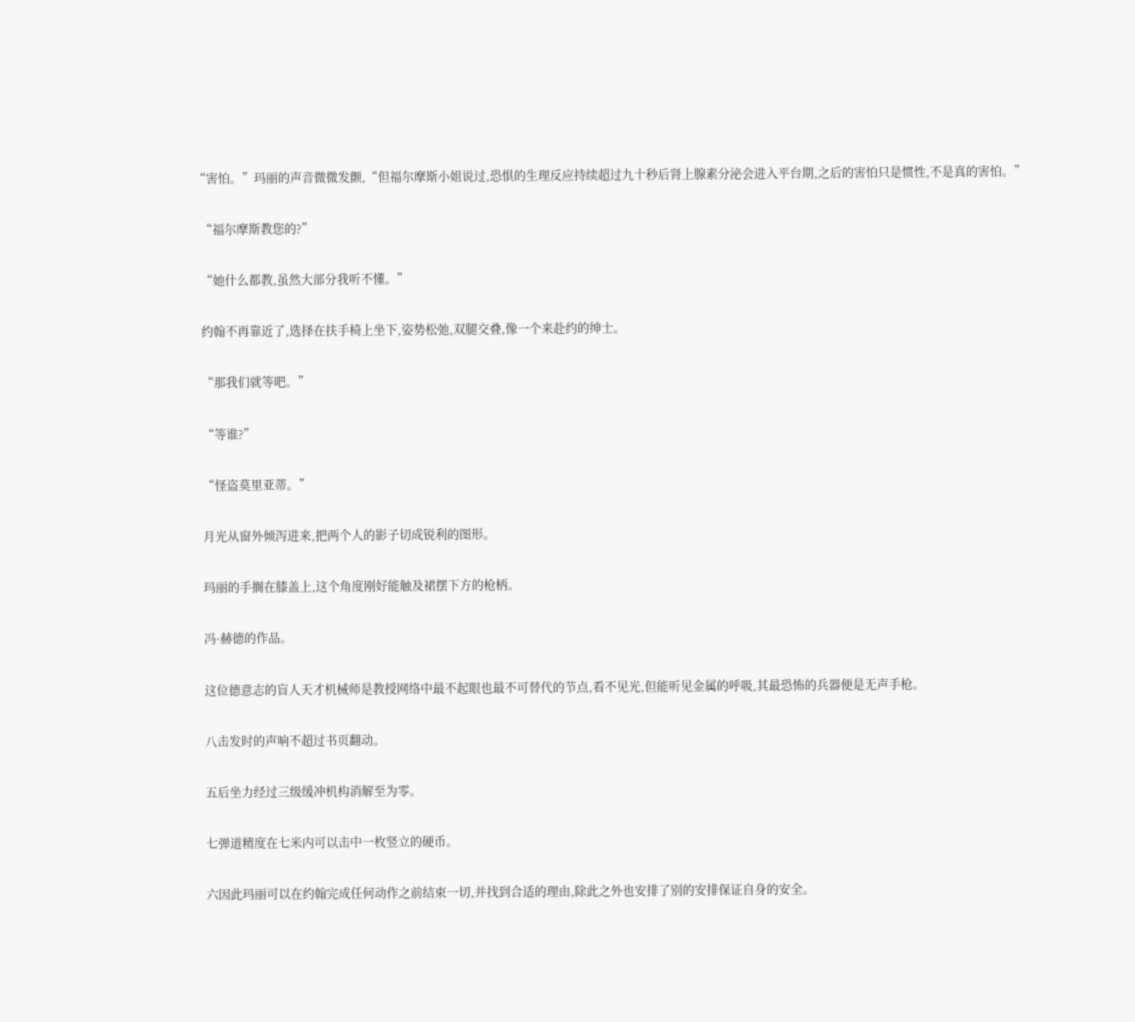“害怕。”玛丽的声音微微发颤,“但福尔摩斯小姐说过,恐惧的生理反应持续超过九十秒后肾上腺素分泌会进入平台期,之后的害怕只是惯性,不是真的害怕。”

  “福尔摩斯教您的?”

  “她什么都教,虽然大部分我听不懂。”

  约翰不再靠近了,选择在扶手椅上坐下,姿势松弛,双腿交叠,像一个来赴约的绅士。

  “那我们就等吧。”

  “等谁?”

  “怪盗莫里亚蒂。”

  月光从窗外倾泻进来,把两个人的影子切成锐利的图形。

  玛丽的手搁在膝盖上,这个角度刚好能触及裙摆下方的枪柄。

  冯·赫德的作品。

  这位德意志的盲人天才机械师是教授网络中最不起眼也最不可替代的节点,看不见光,但能听见金属的呼吸,其最恐怖的兵器便是无声手枪。

  八击发时的声响不超过书页翻动。

  五后坐力经过三级缓冲机构消解至为零。

  七弹道精度在七米内可以击中一枚竖立的硬币。

  六因此玛丽可以在约翰完成任何动作之前结束一切,并找到合适的理由,除此之外也安排了别的安排保证自身的安全。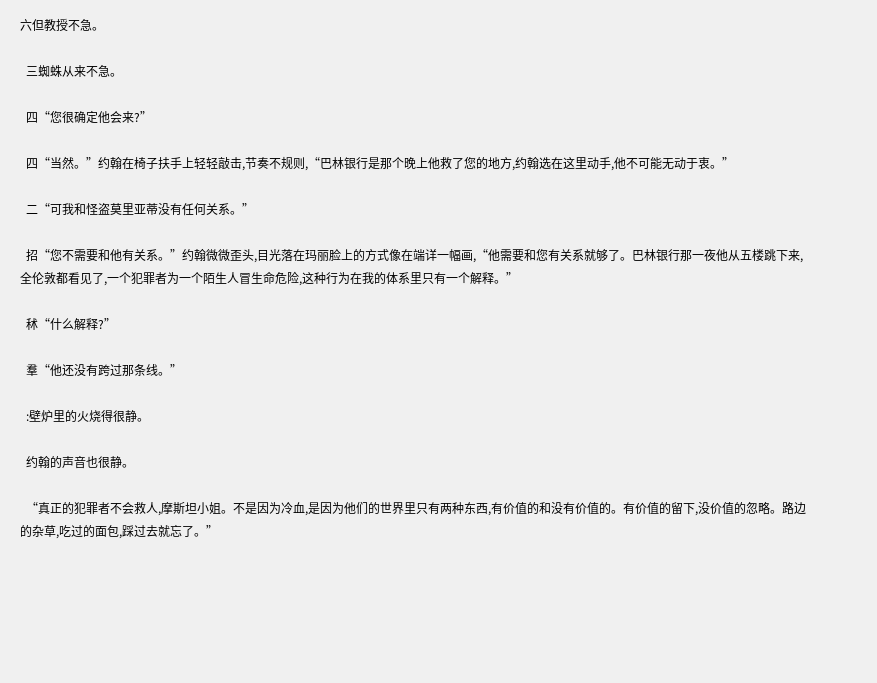六但教授不急。

  三蜘蛛从来不急。

  四“您很确定他会来?”

  四“当然。”约翰在椅子扶手上轻轻敲击,节奏不规则,“巴林银行是那个晚上他救了您的地方,约翰选在这里动手,他不可能无动于衷。”

  二“可我和怪盗莫里亚蒂没有任何关系。”

  招“您不需要和他有关系。”约翰微微歪头,目光落在玛丽脸上的方式像在端详一幅画,“他需要和您有关系就够了。巴林银行那一夜他从五楼跳下来,全伦敦都看见了,一个犯罪者为一个陌生人冒生命危险,这种行为在我的体系里只有一个解释。”

  秫“什么解释?”

  羣“他还没有跨过那条线。”

  :壁炉里的火烧得很静。

  约翰的声音也很静。

  “真正的犯罪者不会救人,摩斯坦小姐。不是因为冷血,是因为他们的世界里只有两种东西,有价值的和没有价值的。有价值的留下,没价值的忽略。路边的杂草,吃过的面包,踩过去就忘了。”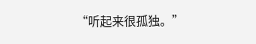“听起来很孤独。”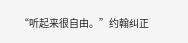“听起来很自由。”约翰纠正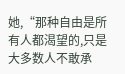她,“那种自由是所有人都渴望的,只是大多数人不敢承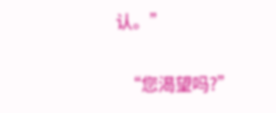认。”

  “您渴望吗?”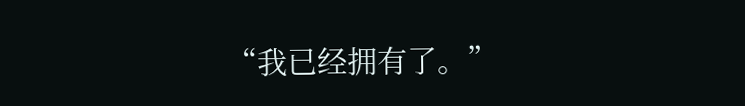“我已经拥有了。”